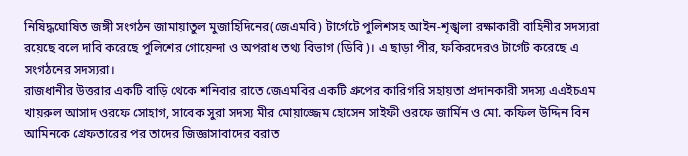নিষিদ্ধঘোষিত জঙ্গী সংগঠন জামায়াতুল মুজাহিদিনের(জেএমবি) টার্গেটে পুলিশসহ আইন-শৃঙ্খলা রক্ষাকারী বাহিনীর সদস্যরা রয়েছে বলে দাবি করেছে পুলিশের গোয়েন্দা ও অপরাধ তথ্য বিভাগ (ডিবি)। এ ছাড়া পীর, ফকিরদেরও টার্গেট করেছে এ সংগঠনের সদস্যরা।
রাজধানীর উত্তরার একটি বাড়ি থেকে শনিবার রাতে জেএমবির একটি গ্রুপের কারিগরি সহায়তা প্রদানকারী সদস্য এএইচএম খায়রুল আসাদ ওরফে সোহাগ, সাবেক সুরা সদস্য মীর মোয়াজ্জেম হোসেন সাইফী ওরফে জার্মিন ও মো. কফিল উদ্দিন বিন আমিনকে গ্রেফতারের পর তাদের জিজ্ঞাসাবাদের বরাত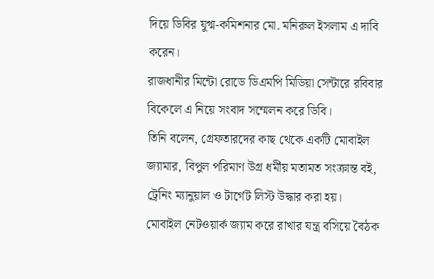দিয়ে ডিবির যুগ্ম-কমিশনার মো. মনিরুল ইসলাম এ দাবি করেন।
রাজধানীর মিন্টো রোডে ডিএমপি মিডিয়া সেন্টারে রবিবার বিকেলে এ নিয়ে সংবাদ সম্মেলন করে ডিবি।
তিনি বলেন, গ্রেফতারদের কাছ থেকে একটি মোবাইল জ্যামার, বিপুল পরিমাণ উগ্র ধর্মীয় মতামত সংক্রান্ত বই, ট্রেনিং ম্যানুয়াল ও টার্গেট লিস্ট উদ্ধার করা হয়।
মোবাইল নেটওয়ার্ক জ্যাম করে রাখার যন্ত্র বসিয়ে বৈঠক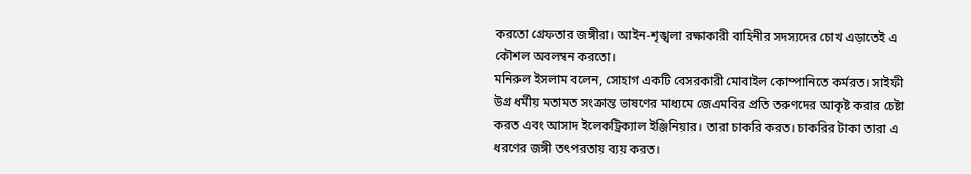করতো গ্রেফতার জঙ্গীরা। আইন-শৃঙ্খলা রক্ষাকারী বাহিনীর সদস্যদের চোখ এড়াতেই এ কৌশল অবলম্বন করতো।
মনিরুল ইসলাম বলেন, সোহাগ একটি বেসরকারী মোবাইল কোম্পানিতে কর্মরত। সাইফী উগ্র ধর্মীয় মতামত সংক্রান্ত ভাষণের মাধ্যমে জেএমবির প্রতি তরুণদের আকৃষ্ট করার চেষ্টা করত এবং আসাদ ইলেকট্রিক্যাল ইঞ্জিনিয়ার। তারা চাকরি করত। চাকরির টাকা তারা এ ধরণের জঙ্গী তৎপরতায় ব্যয় করত।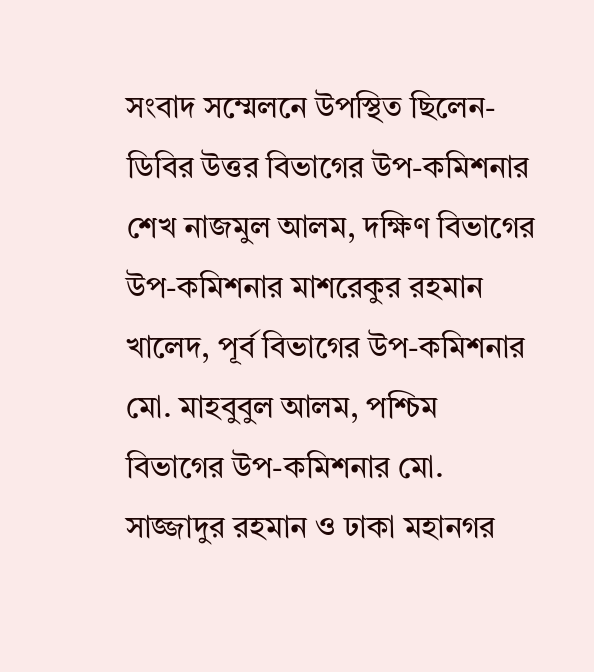সংবাদ সম্মেলনে উপস্থিত ছিলেন- ডিবির উত্তর বিভাগের উপ-কমিশনার শেখ নাজমুল আলম, দক্ষিণ বিভাগের উপ-কমিশনার মাশরেকুর রহমান খালেদ, পূর্ব বিভাগের উপ-কমিশনার মো. মাহবুবুল আলম, পশ্চিম বিভাগের উপ-কমিশনার মো. সাজ্জাদুর রহমান ও ঢাকা মহানগর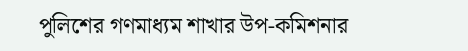পুলিশের গণমাধ্যম শাখার উপ-কমিশনার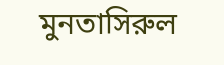মুনতাসিরুল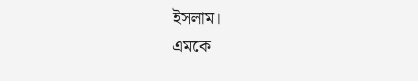ইসলাম।
এমকে